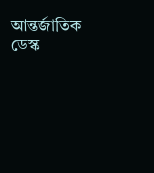আন্তর্জাতিক ডেস্ক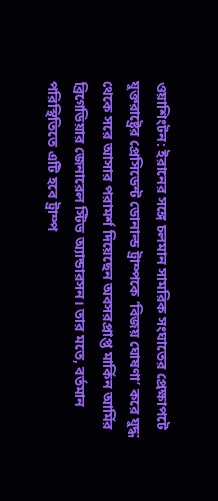ওয়াশিংটন: ইরানের সঙ্গে চলমান সামরিক সংঘাতের প্রেক্ষাপটে যুক্তরাষ্ট্রের প্রেসিডেন্ট ডোনাল্ড ট্রাম্পকে ‘বিজয় ঘোষণা’ করে যুদ্ধ থেকে সরে আসার পরামর্শ দিয়েছেন অবসরপ্রাপ্ত মার্কিন আর্মির ব্রিগেডিয়ার জেনারেল স্টিভ অ্যান্ডারসন। তার মতে, বর্তমান পরিস্থিতিতে এটি হবে ট্রাম্প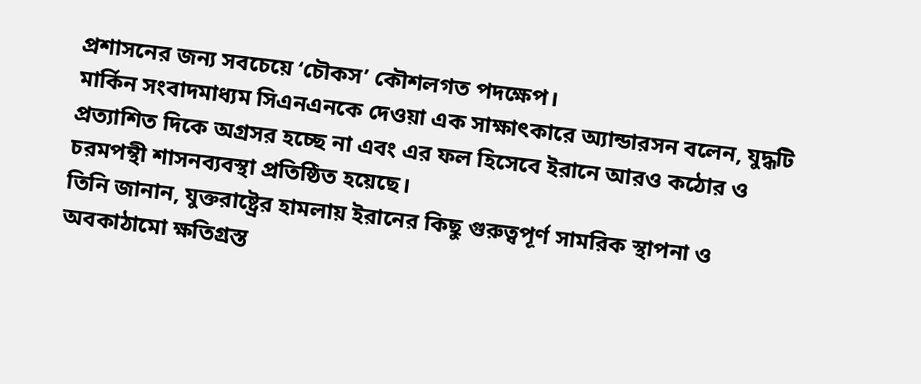প্রশাসনের জন্য সবচেয়ে ‘চৌকস’ কৌশলগত পদক্ষেপ।
মার্কিন সংবাদমাধ্যম সিএনএনকে দেওয়া এক সাক্ষাৎকারে অ্যান্ডারসন বলেন, যুদ্ধটি প্রত্যাশিত দিকে অগ্রসর হচ্ছে না এবং এর ফল হিসেবে ইরানে আরও কঠোর ও চরমপন্থী শাসনব্যবস্থা প্রতিষ্ঠিত হয়েছে।
তিনি জানান, যুক্তরাষ্ট্রের হামলায় ইরানের কিছু গুরুত্বপূর্ণ সামরিক স্থাপনা ও অবকাঠামো ক্ষতিগ্রস্ত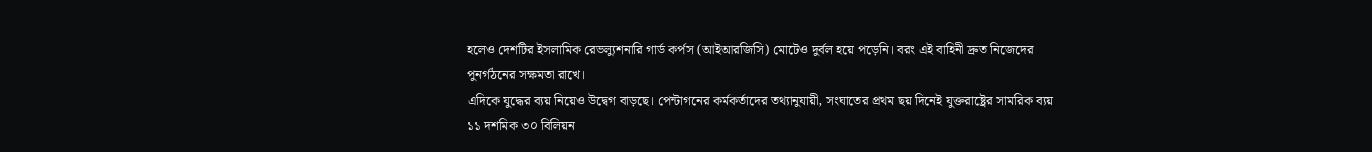হলেও দেশটির ইসলামিক রেভল্যুশনারি গার্ড কর্পস (আইআরজিসি) মোটেও দুর্বল হয়ে পড়েনি। বরং এই বাহিনী দ্রুত নিজেদের পুনর্গঠনের সক্ষমতা রাখে।
এদিকে যুদ্ধের ব্যয় নিয়েও উদ্বেগ বাড়ছে। পেন্টাগনের কর্মকর্তাদের তথ্যানুযায়ী, সংঘাতের প্রথম ছয় দিনেই যুক্তরাষ্ট্রের সামরিক ব্যয় ১১ দশমিক ৩০ বিলিয়ন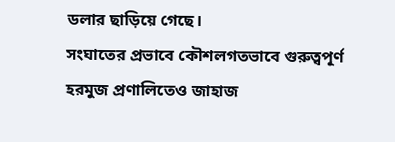ডলার ছাড়িয়ে গেছে।
সংঘাতের প্রভাবে কৌশলগতভাবে গুরুত্বপূর্ণ হরমুজ প্রণালিতেও জাহাজ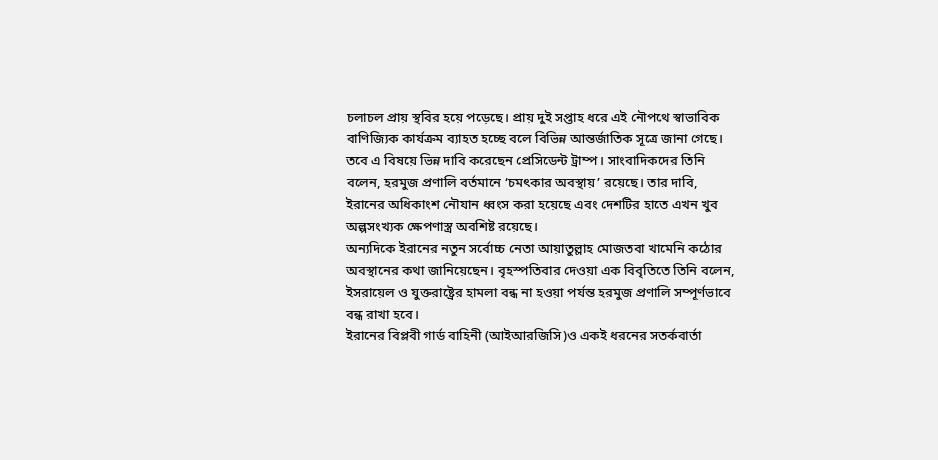চলাচল প্রায় স্থবির হয়ে পড়েছে। প্রায় দুই সপ্তাহ ধরে এই নৌপথে স্বাভাবিক বাণিজ্যিক কার্যক্রম ব্যাহত হচ্ছে বলে বিভিন্ন আন্তর্জাতিক সূত্রে জানা গেছে।
তবে এ বিষয়ে ভিন্ন দাবি করেছেন প্রেসিডেন্ট ট্রাম্প। সাংবাদিকদের তিনি বলেন, হরমুজ প্রণালি বর্তমানে ‘চমৎকার অবস্থায়’ রয়েছে। তার দাবি, ইরানের অধিকাংশ নৌযান ধ্বংস করা হয়েছে এবং দেশটির হাতে এখন খুব অল্পসংখ্যক ক্ষেপণাস্ত্র অবশিষ্ট রয়েছে।
অন্যদিকে ইরানের নতুন সর্বোচ্চ নেতা আয়াতুল্লাহ মোজতবা খামেনি কঠোর অবস্থানের কথা জানিয়েছেন। বৃহস্পতিবার দেওয়া এক বিবৃতিতে তিনি বলেন, ইসরায়েল ও যুক্তরাষ্ট্রের হামলা বন্ধ না হওয়া পর্যন্ত হরমুজ প্রণালি সম্পূর্ণভাবে বন্ধ রাখা হবে।
ইরানের বিপ্লবী গার্ড বাহিনী (আইআরজিসি)ও একই ধরনের সতর্কবার্তা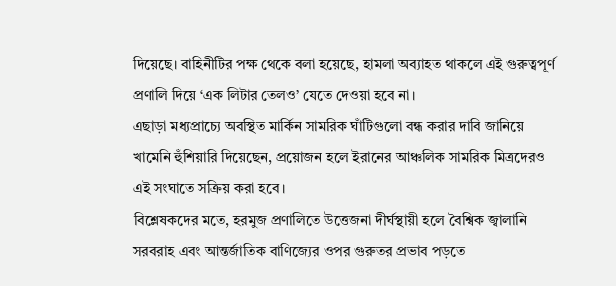দিয়েছে। বাহিনীটির পক্ষ থেকে বলা হয়েছে, হামলা অব্যাহত থাকলে এই গুরুত্বপূর্ণ প্রণালি দিয়ে ‘এক লিটার তেলও’ যেতে দেওয়া হবে না।
এছাড়া মধ্যপ্রাচ্যে অবস্থিত মার্কিন সামরিক ঘাঁটিগুলো বন্ধ করার দাবি জানিয়ে খামেনি হুঁশিয়ারি দিয়েছেন, প্রয়োজন হলে ইরানের আঞ্চলিক সামরিক মিত্রদেরও এই সংঘাতে সক্রিয় করা হবে।
বিশ্লেষকদের মতে, হরমুজ প্রণালিতে উত্তেজনা দীর্ঘস্থায়ী হলে বৈশ্বিক জ্বালানি সরবরাহ এবং আন্তর্জাতিক বাণিজ্যের ওপর গুরুতর প্রভাব পড়তে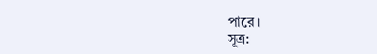পারে।
সূত্র: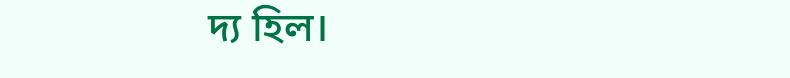দ্য হিল।